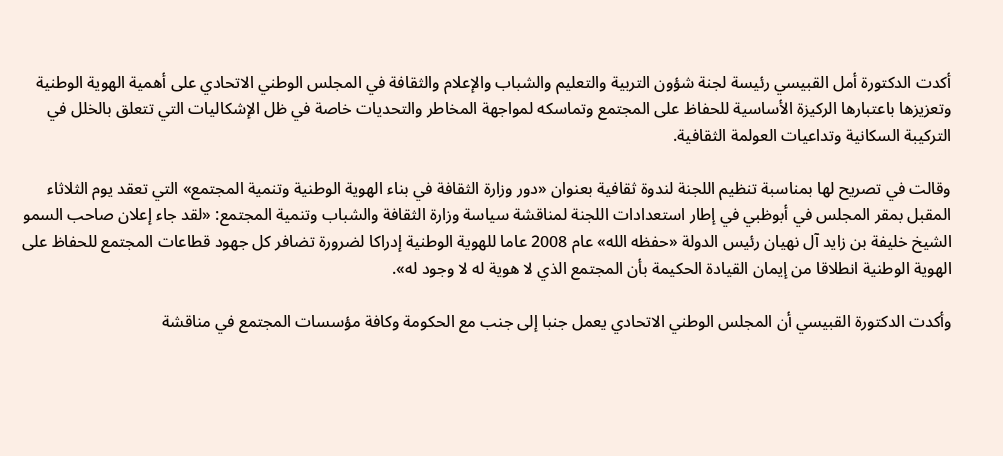أكدت الدكتورة أمل القبيسي رئيسة لجنة شؤون التربية والتعليم والشباب والإعلام والثقافة في المجلس الوطني الاتحادي على أهمية الهوية الوطنية وتعزيزها باعتبارها الركيزة الأساسية للحفاظ على المجتمع وتماسكه لمواجهة المخاطر والتحديات خاصة في ظل الإشكاليات التي تتعلق بالخلل في التركيبة السكانية وتداعيات العولمة الثقافية.

وقالت في تصريح لها بمناسبة تنظيم اللجنة لندوة ثقافية بعنوان «دور وزارة الثقافة في بناء الهوية الوطنية وتنمية المجتمع» التي تعقد يوم الثلاثاء المقبل بمقر المجلس في أبوظبي في إطار استعدادات اللجنة لمناقشة سياسة وزارة الثقافة والشباب وتنمية المجتمع: «لقد جاء إعلان صاحب السمو الشيخ خليفة بن زايد آل نهيان رئيس الدولة «حفظه الله» عام 2008 عاما للهوية الوطنية إدراكا لضرورة تضافر كل جهود قطاعات المجتمع للحفاظ على الهوية الوطنية انطلاقا من إيمان القيادة الحكيمة بأن المجتمع الذي لا هوية له لا وجود له».

وأكدت الدكتورة القبيسي أن المجلس الوطني الاتحادي يعمل جنبا إلى جنب مع الحكومة وكافة مؤسسات المجتمع في مناقشة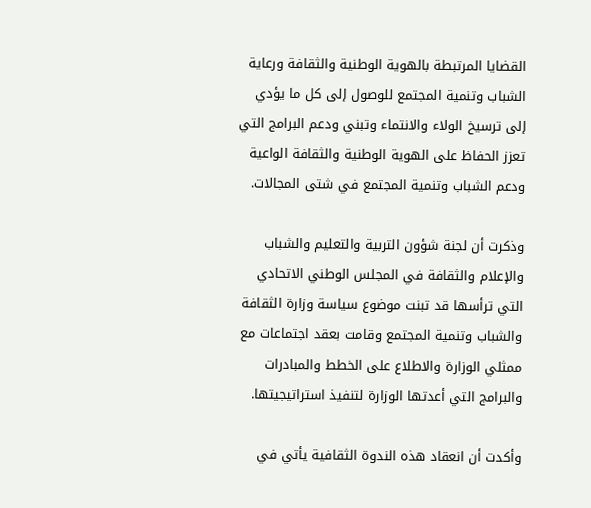القضايا المرتبطة بالهوية الوطنية والثقافة ورعاية الشباب وتنمية المجتمع للوصول إلى كل ما يؤدي إلى ترسيخ الولاء والانتماء وتبني ودعم البرامج التي تعزز الحفاظ على الهوية الوطنية والثقافة الواعية ودعم الشباب وتنمية المجتمع في شتى المجالات.

وذكرت أن لجنة شؤون التربية والتعليم والشباب والإعلام والثقافة في المجلس الوطني الاتحادي التي ترأسها قد تبنت موضوع سياسة وزارة الثقافة والشباب وتنمية المجتمع وقامت بعقد اجتماعات مع ممثلي الوزارة والاطلاع على الخطط والمبادرات والبرامج التي أعدتها الوزارة لتنفيذ استراتيجيتها.

وأكدت أن انعقاد هذه الندوة الثقافية يأتي في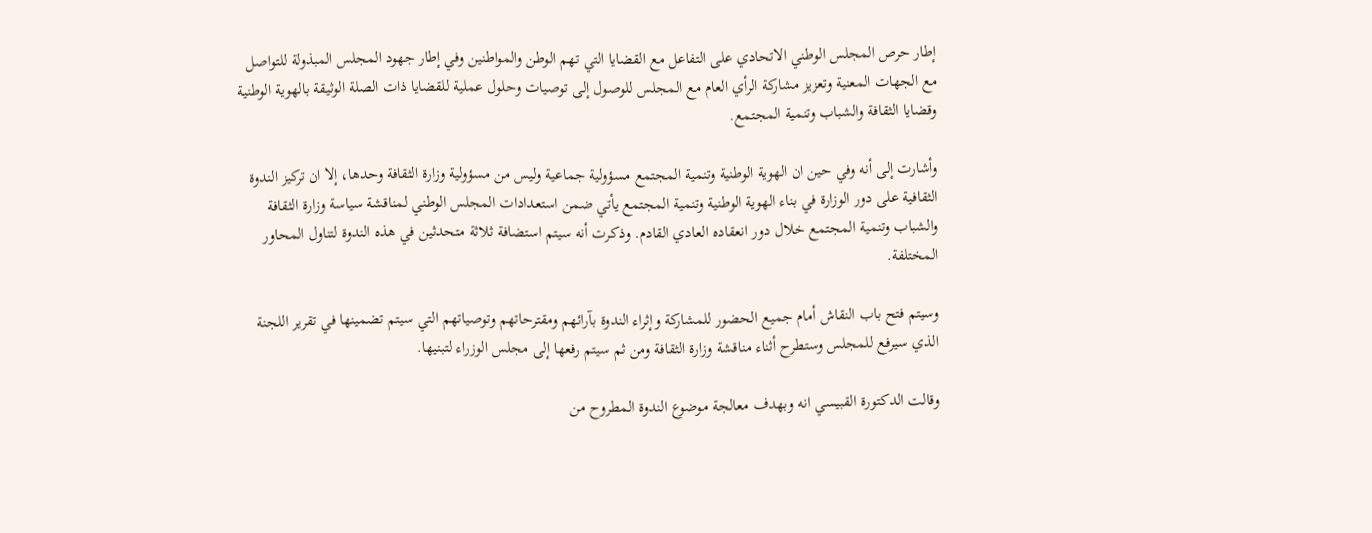إطار حرص المجلس الوطني الاتحادي على التفاعل مع القضايا التي تهم الوطن والمواطنين وفي إطار جهود المجلس المبذولة للتواصل مع الجهات المعنية وتعزيز مشاركة الرأي العام مع المجلس للوصول إلى توصيات وحلول عملية للقضايا ذات الصلة الوثيقة بالهوية الوطنية وقضايا الثقافة والشباب وتنمية المجتمع.

وأشارت إلى أنه وفي حين ان الهوية الوطنية وتنمية المجتمع مسؤولية جماعية وليس من مسؤولية وزارة الثقافة وحدها، إلا ان تركيز الندوة الثقافية على دور الوزارة في بناء الهوية الوطنية وتنمية المجتمع يأتي ضمن استعدادات المجلس الوطني لمناقشة سياسة وزارة الثقافة والشباب وتنمية المجتمع خلال دور انعقاده العادي القادم. وذكرت أنه سيتم استضافة ثلاثة متحدثين في هذه الندوة لتناول المحاور المختلفة.

وسيتم فتح باب النقاش أمام جميع الحضور للمشاركة وإثراء الندوة بآرائهم ومقترحاتهم وتوصياتهم التي سيتم تضمينها في تقرير اللجنة الذي سيرفع للمجلس وستطرح أثناء مناقشة وزارة الثقافة ومن ثم سيتم رفعها إلى مجلس الوزراء لتبنيها.

وقالت الدكتورة القبيسي انه وبهدف معالجة موضوع الندوة المطروح من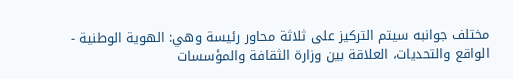مختلف جوانبه سيتم التركيز على ثلاثة محاور رئيسة وهي: الهوية الوطنية - الواقع والتحديات، العلاقة بين وزارة الثقافة والمؤسسات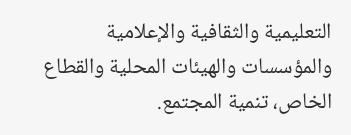التعليمية والثقافية والإعلامية والمؤسسات والهيئات المحلية والقطاع الخاص، تنمية المجتمع.